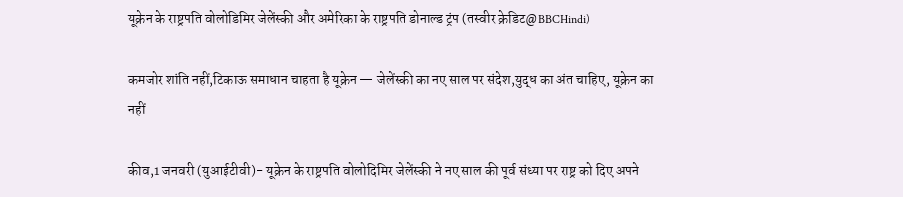यूक्रेन के राष्ट्रपति वोलोडिमिर जेलेंस्की और अमेरिका के राष्ट्रपति डोनाल्ड ट्रंप (तस्वीर क्रेडिट@BBCHindi)

कमजोर शांति नहीं,टिकाऊ समाधान चाहता है यूक्रेन — जेलेंस्की का नए साल पर संदेश,युद्ध का अंत चाहिए, यूक्रेन का नहीं

कीव,1 जनवरी (युआईटीवी)- यूक्रेन के राष्ट्रपति वोलोदिमिर जेलेंस्की ने नए साल की पूर्व संध्या पर राष्ट्र को दिए अपने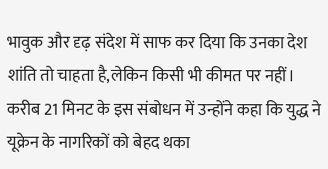भावुक और दृढ़ संदेश में साफ कर दिया कि उनका देश शांति तो चाहता है,लेकिन किसी भी कीमत पर नहीं। करीब 21 मिनट के इस संबोधन में उन्होंने कहा कि युद्ध ने यूक्रेन के नागरिकों को बेहद थका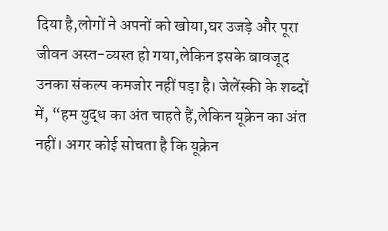दिया है,लोगों ने अपनों को खोया,घर उजड़े और पूरा जीवन अस्त-व्यस्त हो गया,लेकिन इसके बावजूद उनका संकल्प कमजोर नहीं पड़ा है। जेलेंस्की के शब्दों में, “हम युद्ध का अंत चाहते हैं,लेकिन यूक्रेन का अंत नहीं। अगर कोई सोचता है कि यूक्रेन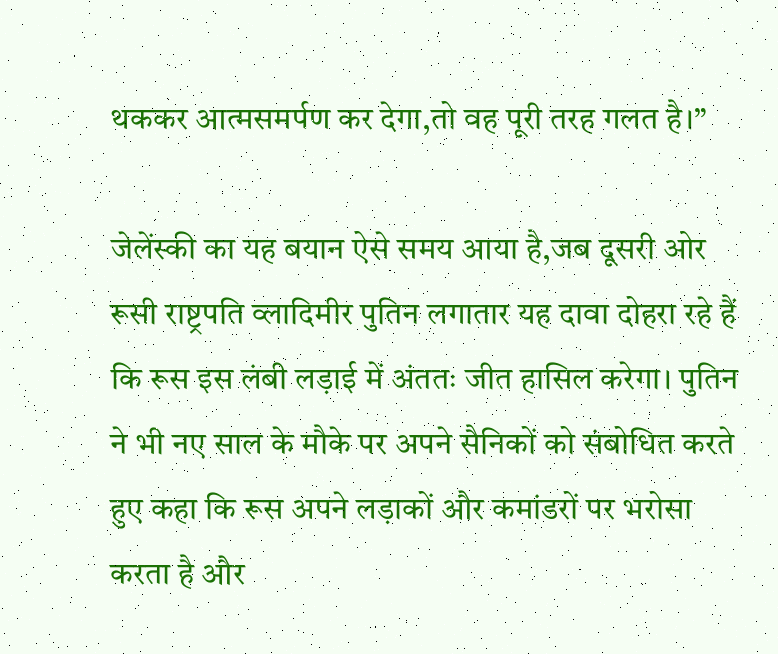थककर आत्मसमर्पण कर देगा,तो वह पूरी तरह गलत है।”

जेलेंस्की का यह बयान ऐसे समय आया है,जब दूसरी ओर रूसी राष्ट्रपति व्लादिमीर पुतिन लगातार यह दावा दोहरा रहे हैं कि रूस इस लंबी लड़ाई में अंततः जीत हासिल करेगा। पुतिन ने भी नए साल के मौके पर अपने सैनिकों को संबोधित करते हुए कहा कि रूस अपने लड़ाकों और कमांडरों पर भरोसा करता है और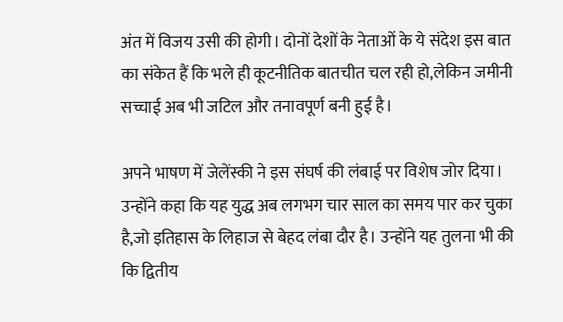अंत में विजय उसी की होगी। दोनों देशों के नेताओं के ये संदेश इस बात का संकेत हैं कि भले ही कूटनीतिक बातचीत चल रही हो,लेकिन जमीनी सच्चाई अब भी जटिल और तनावपूर्ण बनी हुई है।

अपने भाषण में जेलेंस्की ने इस संघर्ष की लंबाई पर विशेष जोर दिया। उन्होंने कहा कि यह युद्ध अब लगभग चार साल का समय पार कर चुका है,जो इतिहास के लिहाज से बेहद लंबा दौर है। उन्होंने यह तुलना भी की कि द्वितीय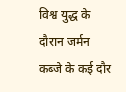विश्व युद्ध के दौरान जर्मन कब्जे के कई दौर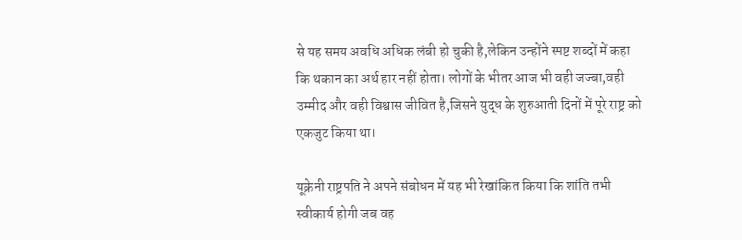से यह समय अवधि अधिक लंबी हो चुकी है,लेकिन उन्होंने स्पष्ट शब्दों में कहा कि थकान का अर्थ हार नहीं होता। लोगों के भीतर आज भी वही जज्बा,वही उम्मीद और वही विश्वास जीवित है,जिसने युद्ध के शुरुआती दिनों में पूरे राष्ट्र को एकजुट किया था।

यूक्रेनी राष्ट्रपति ने अपने संबोधन में यह भी रेखांकित किया कि शांति तभी स्वीकार्य होगी जब वह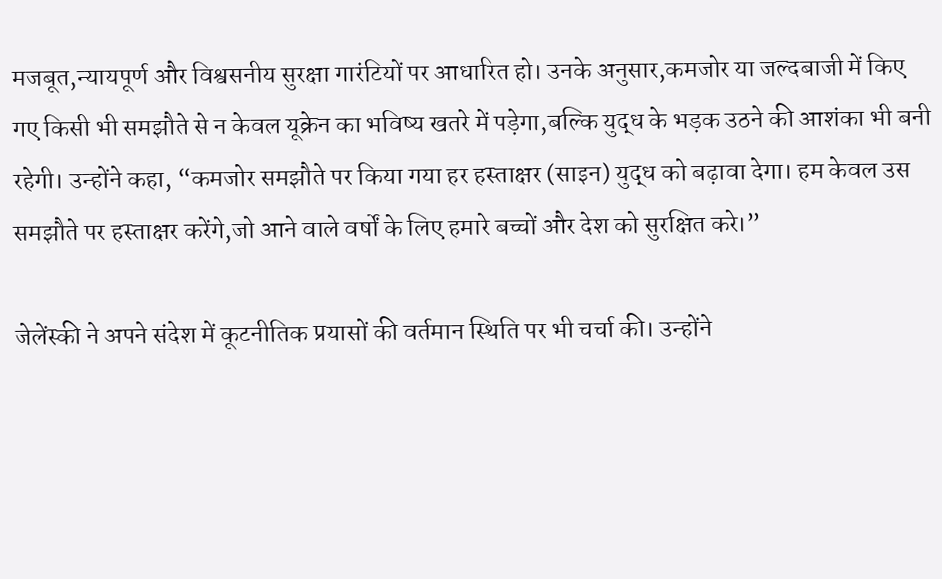मजबूत,न्यायपूर्ण और विश्वसनीय सुरक्षा गारंटियों पर आधारित हो। उनके अनुसार,कमजोर या जल्दबाजी में किए गए किसी भी समझौते से न केवल यूक्रेन का भविष्य खतरे में पड़ेगा,बल्कि युद्ध के भड़क उठने की आशंका भी बनी रहेगी। उन्होंने कहा, “कमजोर समझौते पर किया गया हर हस्ताक्षर (साइन) युद्ध को बढ़ावा देगा। हम केवल उस समझौते पर हस्ताक्षर करेंगे,जो आने वाले वर्षों के लिए हमारे बच्चों और देश को सुरक्षित करे।”

जेलेंस्की ने अपने संदेश में कूटनीतिक प्रयासों की वर्तमान स्थिति पर भी चर्चा की। उन्होंने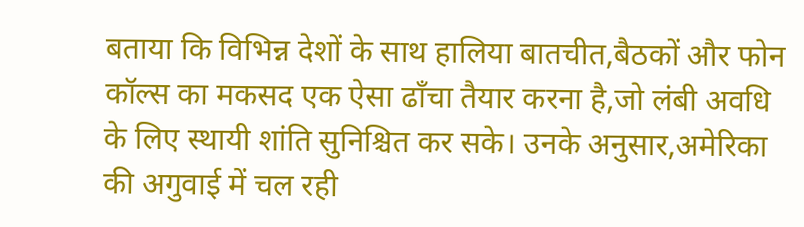बताया कि विभिन्न देशों के साथ हालिया बातचीत,बैठकों और फोन कॉल्स का मकसद एक ऐसा ढाँचा तैयार करना है,जो लंबी अवधि के लिए स्थायी शांति सुनिश्चित कर सके। उनके अनुसार,अमेरिका की अगुवाई में चल रही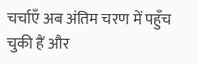चर्चाएँ अब अंतिम चरण में पहुँच चुकी हैं और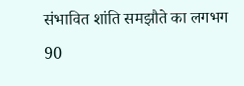संभावित शांति समझौते का लगभग 90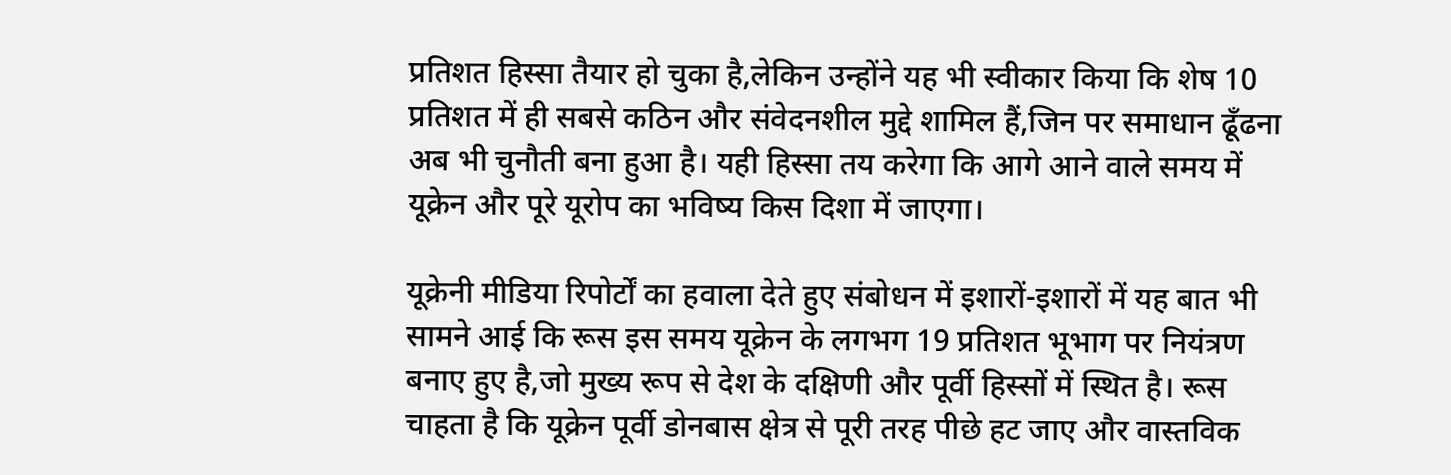प्रतिशत हिस्सा तैयार हो चुका है,लेकिन उन्होंने यह भी स्वीकार किया कि शेष 10 प्रतिशत में ही सबसे कठिन और संवेदनशील मुद्दे शामिल हैं,जिन पर समाधान ढूँढना अब भी चुनौती बना हुआ है। यही हिस्सा तय करेगा कि आगे आने वाले समय में यूक्रेन और पूरे यूरोप का भविष्य किस दिशा में जाएगा।

यूक्रेनी मीडिया रिपोर्टों का हवाला देते हुए संबोधन में इशारों-इशारों में यह बात भी सामने आई कि रूस इस समय यूक्रेन के लगभग 19 प्रतिशत भूभाग पर नियंत्रण बनाए हुए है,जो मुख्य रूप से देश के दक्षिणी और पूर्वी हिस्सों में स्थित है। रूस चाहता है कि यूक्रेन पूर्वी डोनबास क्षेत्र से पूरी तरह पीछे हट जाए और वास्तविक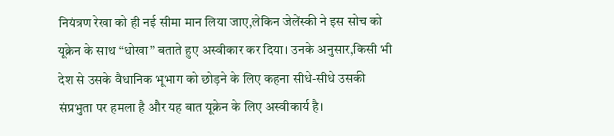नियंत्रण रेखा को ही नई सीमा मान लिया जाए,लेकिन जेलेंस्की ने इस सोच को यूक्रेन के साथ “धोखा” बताते हुए अस्वीकार कर दिया। उनके अनुसार,किसी भी देश से उसके वैधानिक भूभाग को छोड़ने के लिए कहना सीधे-सीधे उसकी संप्रभुता पर हमला है और यह बात यूक्रेन के लिए अस्वीकार्य है।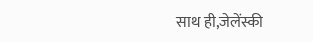साथ ही,जेलेंस्की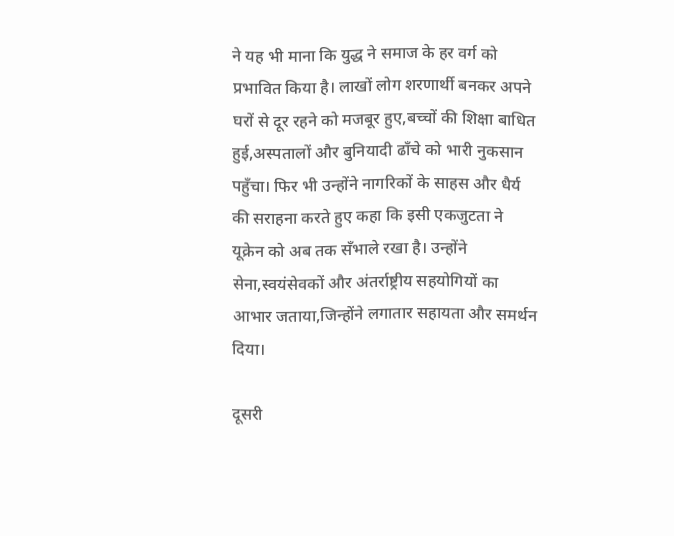ने यह भी माना कि युद्ध ने समाज के हर वर्ग को प्रभावित किया है। लाखों लोग शरणार्थी बनकर अपने घरों से दूर रहने को मजबूर हुए,बच्चों की शिक्षा बाधित हुई,अस्पतालों और बुनियादी ढाँचे को भारी नुकसान पहुँचा। फिर भी उन्होंने नागरिकों के साहस और धैर्य की सराहना करते हुए कहा कि इसी एकजुटता ने यूक्रेन को अब तक सँभाले रखा है। उन्होंने सेना,स्वयंसेवकों और अंतर्राष्ट्रीय सहयोगियों का आभार जताया,जिन्होंने लगातार सहायता और समर्थन दिया।

दूसरी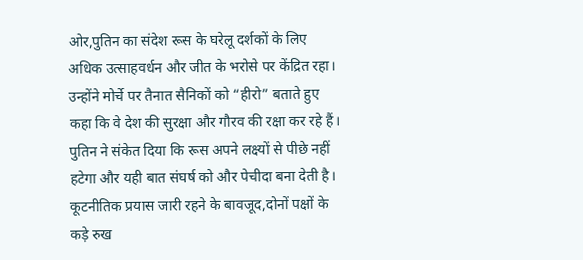ओर,पुतिन का संदेश रूस के घरेलू दर्शकों के लिए अधिक उत्साहवर्धन और जीत के भरोसे पर केंद्रित रहा। उन्होंने मोर्चे पर तैनात सैनिकों को “हीरो” बताते हुए कहा कि वे देश की सुरक्षा और गौरव की रक्षा कर रहे हैं। पुतिन ने संकेत दिया कि रूस अपने लक्ष्यों से पीछे नहीं हटेगा और यही बात संघर्ष को और पेचीदा बना देती है। कूटनीतिक प्रयास जारी रहने के बावजूद,दोनों पक्षों के कड़े रुख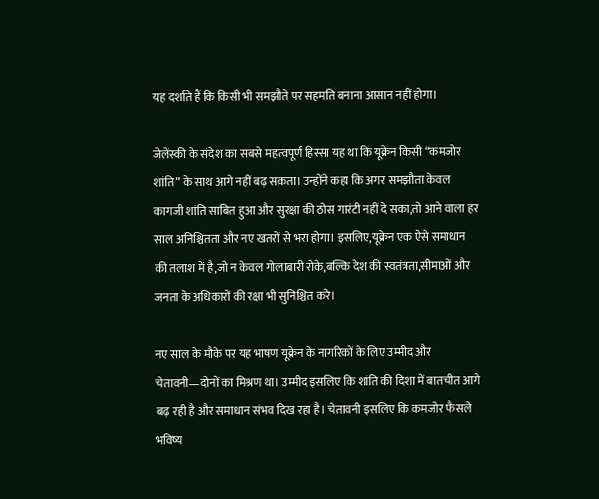यह दर्शाते हैं कि किसी भी समझौते पर सहमति बनाना आसान नहीं होगा।

जेलेंस्की के संदेश का सबसे महत्वपूर्ण हिस्सा यह था कि यूक्रेन किसी “कमजोर शांति” के साथ आगे नहीं बढ़ सकता। उन्होंने कहा कि अगर समझौता केवल कागजी शांति साबित हुआ और सुरक्षा की ठोस गारंटी नहीं दे सका,तो आने वाला हर साल अनिश्चितता और नए खतरों से भरा होगा। इसलिए,यूक्रेन एक ऐसे समाधान की तलाश में है,जो न केवल गोलाबारी रोके,बल्कि देश की स्वतंत्रता,सीमाओं और जनता के अधिकारों की रक्षा भी सुनिश्चित करे।

नए साल के मौके पर यह भाषण यूक्रेन के नागरिकों के लिए उम्मीद और चेतावनी—दोनों का मिश्रण था। उम्मीद इसलिए कि शांति की दिशा में बातचीत आगे बढ़ रही है और समाधान संभव दिख रहा है। चेतावनी इसलिए कि कमजोर फैसले भविष्य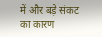में और बड़े संकट का कारण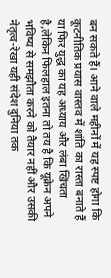बन सकते हैं। आने वाले महीनों में यह स्पष्ट होगा कि कूटनीतिक प्रयास वास्तव में शांति का रास्ता बनाते हैं या फिर युद्ध का यह अध्याय और लंबा खिंचता है,लेकिन फिलहाल इतना तो तय है कि यूक्रेन अपने भविष्य से समझौता करने को तैयार नहीं और उसकी नेतृत्व-रेखा यही संदेश दुनिया तक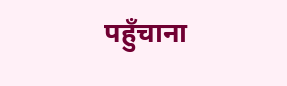पहुँचाना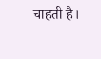चाहती है।